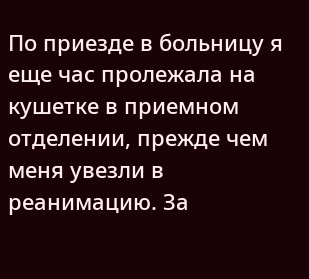По приезде в больницу я еще час пролежала на кушетке в приемном отделении, прежде чем меня увезли в реанимацию. За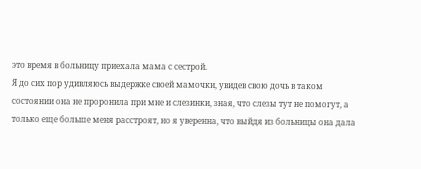это время в больницу приехала мама с сестрой.
Я до сих пор удивляюсь выдержке своей мамочки, увидев свою дочь в таком состоянии она не проронила при мне и слезинки, зная, что слезы тут не помогут, а только еще больше меня расстроят, но я уверенна, что выйдя из больницы она дала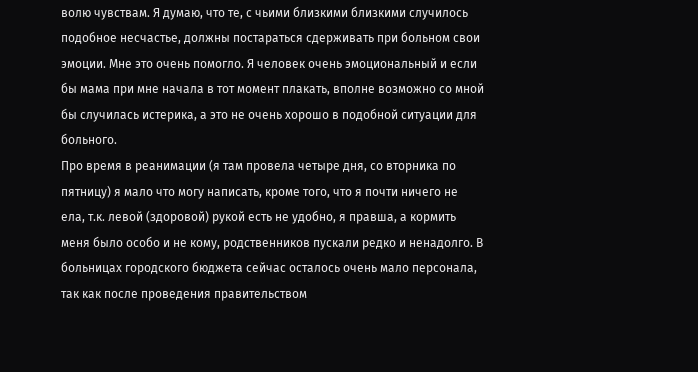волю чувствам. Я думаю, что те, с чьими близкими близкими случилось подобное несчастье, должны постараться сдерживать при больном свои эмоции. Мне это очень помогло. Я человек очень эмоциональный и если бы мама при мне начала в тот момент плакать, вполне возможно со мной бы случилась истерика, а это не очень хорошо в подобной ситуации для больного.
Про время в реанимации (я там провела четыре дня, со вторника по пятницу) я мало что могу написать, кроме того, что я почти ничего не ела, т.к. левой (здоровой) рукой есть не удобно, я правша, а кормить меня было особо и не кому, родственников пускали редко и ненадолго. В больницах городского бюджета сейчас осталось очень мало персонала, так как после проведения правительством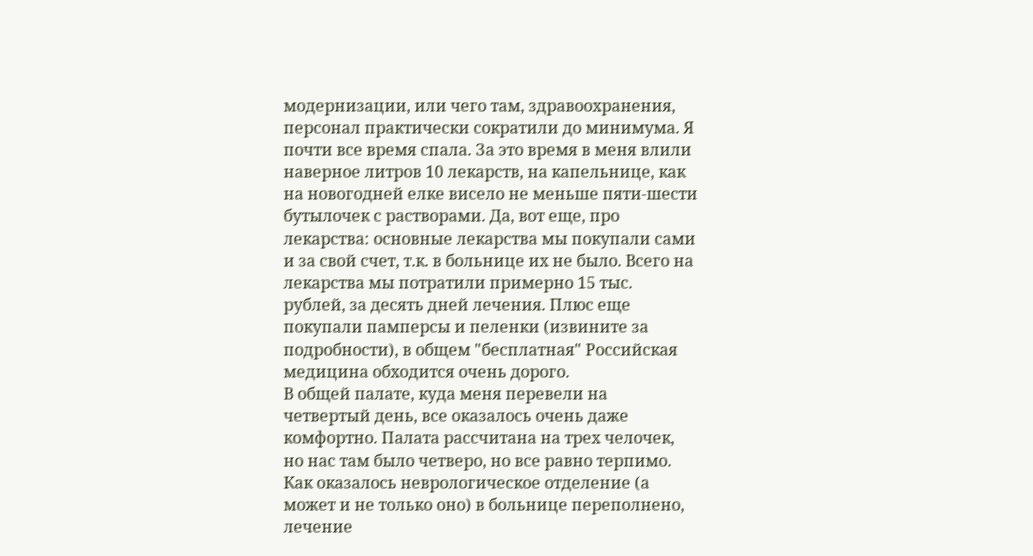модернизации, или чего там, здравоохранения, персонал практически сократили до минимума. Я почти все время спала. За это время в меня влили наверное литров 10 лекарств, на капельнице, как на новогодней елке висело не меньше пяти-шести бутылочек с растворами. Да, вот еще, про лекарства: основные лекарства мы покупали сами и за свой счет, т.к. в больнице их не было. Всего на лекарства мы потратили примерно 15 тыс. рублей, за десять дней лечения. Плюс еще покупали памперсы и пеленки (извините за подробности), в общем "бесплатная" Российская медицина обходится очень дорого.
В общей палате, куда меня перевели на четвертый день, все оказалось очень даже комфортно. Палата рассчитана на трех челочек, но нас там было четверо, но все равно терпимо. Как оказалось неврологическое отделение (а может и не только оно) в больнице переполнено, лечение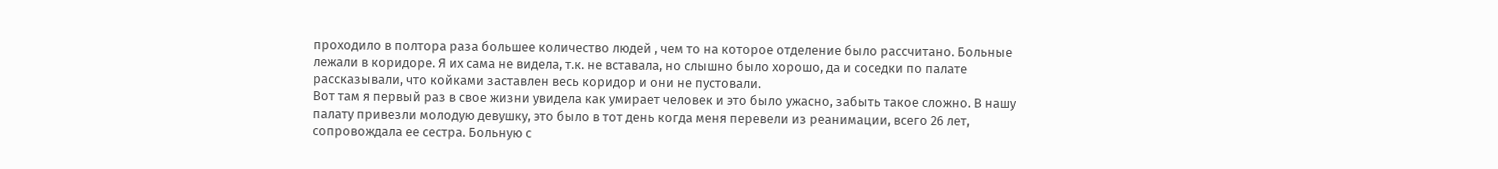проходило в полтора раза большее количество людей , чем то на которое отделение было рассчитано. Больные лежали в коридоре. Я их сама не видела, т.к. не вставала, но слышно было хорошо, да и соседки по палате рассказывали, что койками заставлен весь коридор и они не пустовали.
Вот там я первый раз в свое жизни увидела как умирает человек и это было ужасно, забыть такое сложно. В нашу палату привезли молодую девушку, это было в тот день когда меня перевели из реанимации, всего 26 лет, сопровождала ее сестра. Больную с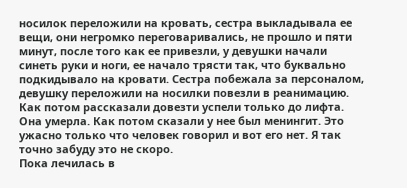носилок переложили на кровать, сестра выкладывала ее вещи, они негромко переговаривались, не прошло и пяти минут, после того как ее привезли, у девушки начали синеть руки и ноги, ее начало трясти так, что буквально подкидывало на кровати. Сестра побежала за персоналом, девушку переложили на носилки повезли в реанимацию. Как потом рассказали довезти успели только до лифта. Она умерла. Как потом сказали у нее был менингит. Это ужасно только что человек говорил и вот его нет. Я так точно забуду это не скоро.
Пока лечилась в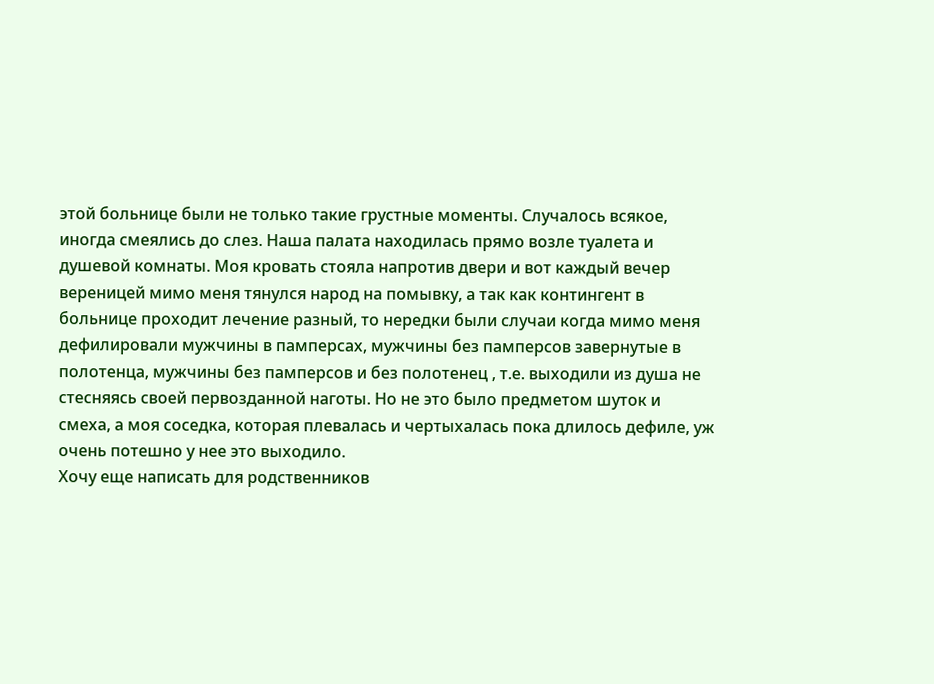этой больнице были не только такие грустные моменты. Случалось всякое, иногда смеялись до слез. Наша палата находилась прямо возле туалета и душевой комнаты. Моя кровать стояла напротив двери и вот каждый вечер вереницей мимо меня тянулся народ на помывку, а так как контингент в больнице проходит лечение разный, то нередки были случаи когда мимо меня дефилировали мужчины в памперсах, мужчины без памперсов завернутые в полотенца, мужчины без памперсов и без полотенец , т.е. выходили из душа не стесняясь своей первозданной наготы. Но не это было предметом шуток и смеха, а моя соседка, которая плевалась и чертыхалась пока длилось дефиле, уж очень потешно у нее это выходило.
Хочу еще написать для родственников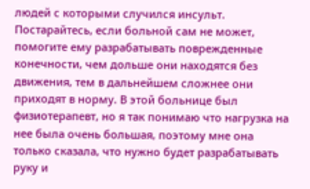людей с которыми случился инсульт. Постарайтесь, если больной сам не может, помогите ему разрабатывать поврежденные конечности, чем дольше они находятся без движения, тем в дальнейшем сложнее они приходят в норму. В этой больнице был физиотерапевт, но я так понимаю что нагрузка на нее была очень большая, поэтому мне она только сказала, что нужно будет разрабатывать руку и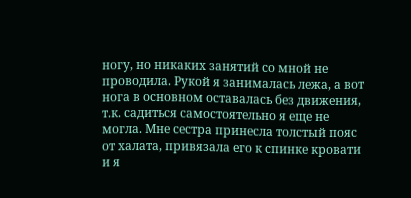ногу, но никаких занятий со мной не проводила. Рукой я занималась лежа, а вот нога в основном оставалась без движения, т.к. садиться самостоятельно я еще не могла. Мне сестра принесла толстый пояс от халата, привязала его к спинке кровати и я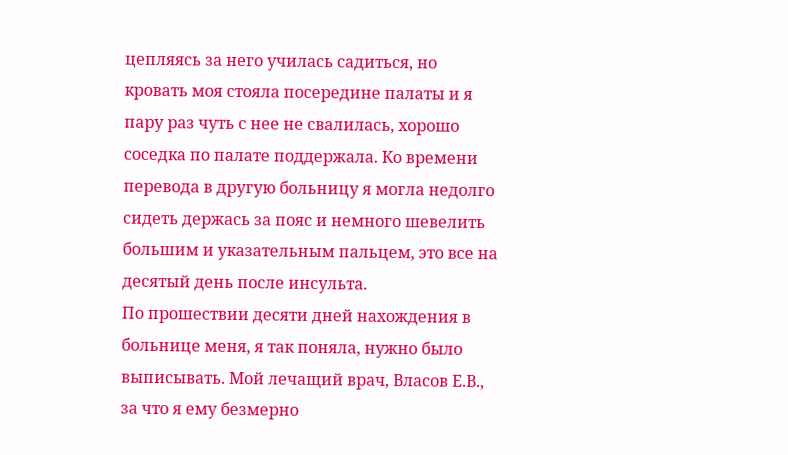цепляясь за него училась садиться, но кровать моя стояла посередине палаты и я пару раз чуть с нее не свалилась, хорошо соседка по палате поддержала. Ко времени перевода в другую больницу я могла недолго сидеть держась за пояс и немного шевелить большим и указательным пальцем, это все на десятый день после инсульта.
По прошествии десяти дней нахождения в больнице меня, я так поняла, нужно было выписывать. Мой лечащий врач, Власов Е.В., за что я ему безмерно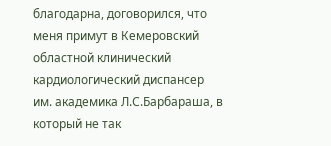благодарна, договорился, что меня примут в Кемеровский областной клинический кардиологический диспансер им. академика Л.С.Барбараша, в который не так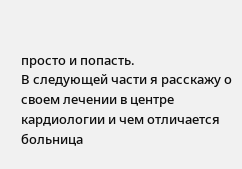просто и попасть.
В следующей части я расскажу о своем лечении в центре кардиологии и чем отличается больница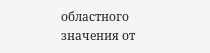областного значения от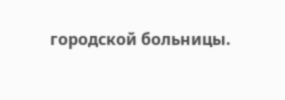городской больницы.